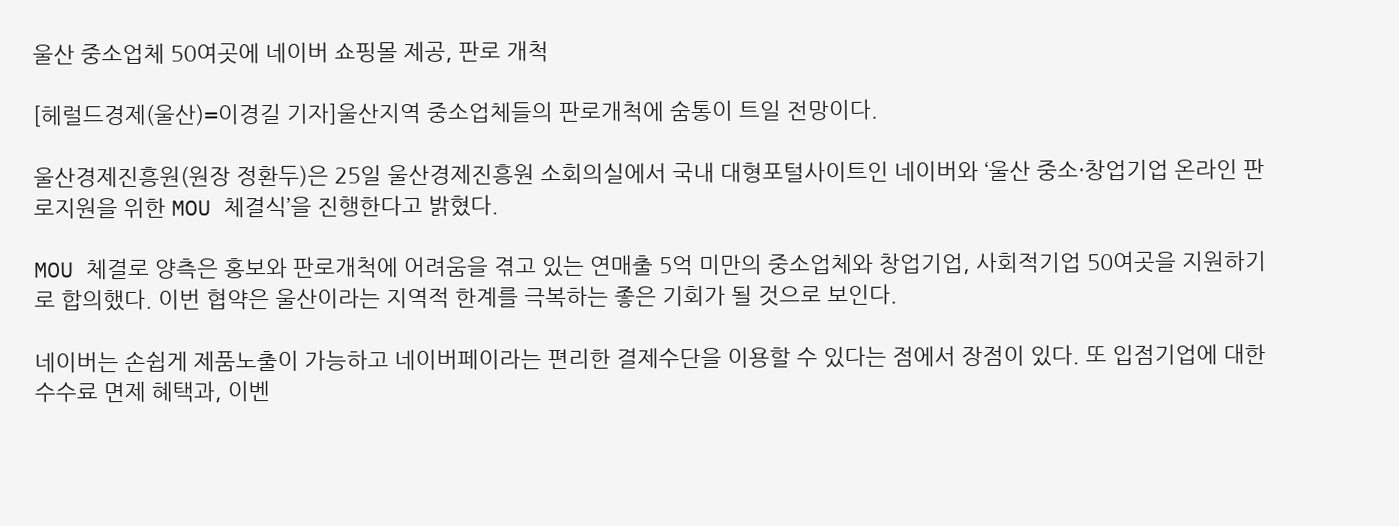울산 중소업체 50여곳에 네이버 쇼핑몰 제공, 판로 개척

[헤럴드경제(울산)=이경길 기자]울산지역 중소업체들의 판로개척에 숨통이 트일 전망이다.

울산경제진흥원(원장 정환두)은 25일 울산경제진흥원 소회의실에서 국내 대형포털사이트인 네이버와 ‘울산 중소·창업기업 온라인 판로지원을 위한 MOU 체결식’을 진행한다고 밝혔다.

MOU 체결로 양측은 홍보와 판로개척에 어려움을 겪고 있는 연매출 5억 미만의 중소업체와 창업기업, 사회적기업 50여곳을 지원하기로 합의했다. 이번 협약은 울산이라는 지역적 한계를 극복하는 좋은 기회가 될 것으로 보인다.

네이버는 손쉽게 제품노출이 가능하고 네이버페이라는 편리한 결제수단을 이용할 수 있다는 점에서 장점이 있다. 또 입점기업에 대한 수수료 면제 혜택과, 이벤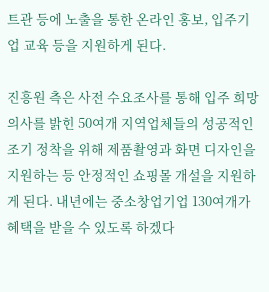트관 등에 노출을 통한 온라인 홍보, 입주기업 교육 등을 지원하게 된다.

진흥원 측은 사전 수요조사를 통해 입주 희망의사를 밝힌 50여개 지역업체들의 성공적인 조기 정착을 위해 제품촬영과 화면 디자인을 지원하는 등 안정적인 쇼핑몰 개설을 지원하게 된다. 내년에는 중소창업기업 130여개가 혜택을 받을 수 있도록 하겠다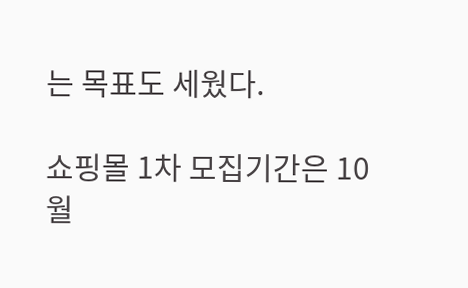는 목표도 세웠다.

쇼핑몰 1차 모집기간은 10월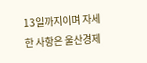13일까지이며 자세한 사항은 울산경제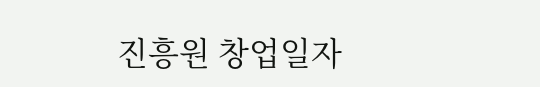진흥원 창업일자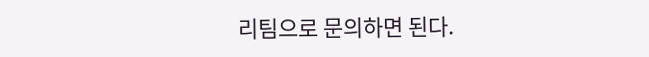리팀으로 문의하면 된다.